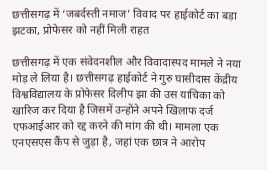छत्तीसगढ़ में ‘जबर्दस्ती नमाज’ विवाद पर हाईकोर्ट का बड़ा झटका, प्रोफेसर को नहीं मिली राहत

छत्तीसगढ़ में एक संवेदनशील और विवादास्पद मामले ने नया मोड़ ले लिया है। छत्तीसगढ़ हाईकोर्ट ने गुरु घासीदास केंद्रीय विश्वविद्यालय के प्रोफेसर दिलीप झा की उस याचिका को खारिज कर दिया है जिसमें उन्होंने अपने खिलाफ दर्ज एफआईआर को रद्द करने की मांग की थी। मामला एक एनएसएस कैंप से जुड़ा है, जहां एक छात्र ने आरोप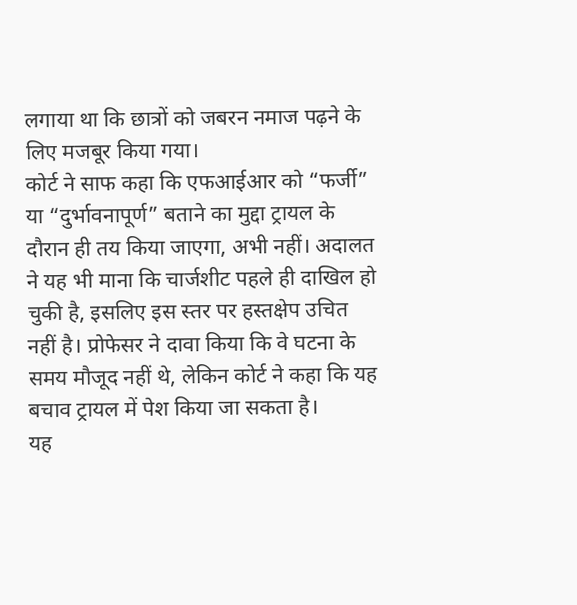लगाया था कि छात्रों को जबरन नमाज पढ़ने के लिए मजबूर किया गया।
कोर्ट ने साफ कहा कि एफआईआर को “फर्जी” या “दुर्भावनापूर्ण” बताने का मुद्दा ट्रायल के दौरान ही तय किया जाएगा, अभी नहीं। अदालत ने यह भी माना कि चार्जशीट पहले ही दाखिल हो चुकी है, इसलिए इस स्तर पर हस्तक्षेप उचित नहीं है। प्रोफेसर ने दावा किया कि वे घटना के समय मौजूद नहीं थे, लेकिन कोर्ट ने कहा कि यह बचाव ट्रायल में पेश किया जा सकता है।
यह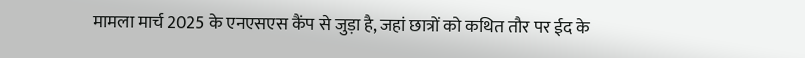मामला मार्च 2025 के एनएसएस कैंप से जुड़ा है, जहां छात्रों को कथित तौर पर ईद के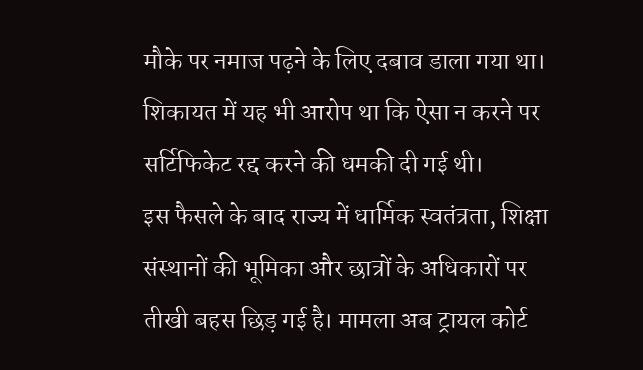मौके पर नमाज पढ़ने के लिए दबाव डाला गया था। शिकायत में यह भी आरोप था कि ऐसा न करने पर सर्टिफिकेट रद्द करने की धमकी दी गई थी।
इस फैसले के बाद राज्य में धार्मिक स्वतंत्रता, शिक्षा संस्थानों की भूमिका और छात्रों के अधिकारों पर तीखी बहस छिड़ गई है। मामला अब ट्रायल कोर्ट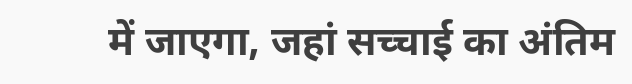में जाएगा, जहां सच्चाई का अंतिम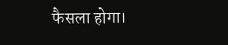फैसला होगा।